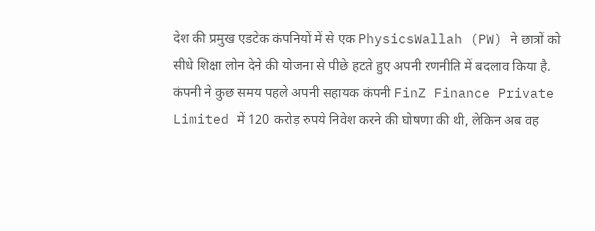देश की प्रमुख एडटेक कंपनियों में से एक PhysicsWallah (PW) ने छात्रों को सीधे शिक्षा लोन देने की योजना से पीछे हटते हुए अपनी रणनीति में बदलाव किया है. कंपनी ने कुछ समय पहले अपनी सहायक कंपनी FinZ Finance Private Limited में 120 करोड़ रुपये निवेश करने की घोषणा की थी, लेकिन अब वह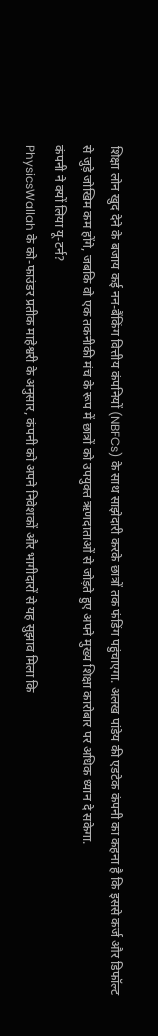शिक्षा लोन खुद देने के बजाय कई नन-बैंकिंग वित्तीय कंपनियों (NBFCs) के साथ साझेदारी करके छात्रों तक फंडिंग पहुंचाएगा. अलख पांडेय की एडटेक कंपनी का कहना है कि इससे कर्ज और डिफॉल्ट से जुड़े जोखिम कम होंगे, जबकि वो एक तकनीकी मंच के रूप में छात्रों को उपयुक्त ऋणदाताओं से जोड़ते हुए अपने मुख्य शिक्षा कारोबार पर अधिक ध्यान दे सकेगा.
कंपनी ने क्यों लिया यू-टर्न?
PhysicsWallah के को-फाउंडर प्रतीक माहेश्वरी के अनुसार, कंपनी को अपने निवेशकों और भागीदारों से यह सुझाव मिला कि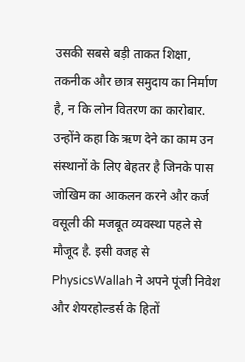उसकी सबसे बड़ी ताकत शिक्षा, तकनीक और छात्र समुदाय का निर्माण है, न कि लोन वितरण का कारोबार. उन्होंने कहा कि ऋण देने का काम उन संस्थानों के लिए बेहतर है जिनके पास जोखिम का आकलन करने और कर्ज वसूली की मजबूत व्यवस्था पहले से मौजूद है. इसी वजह से PhysicsWallah ने अपने पूंजी निवेश और शेयरहोल्डर्स के हितों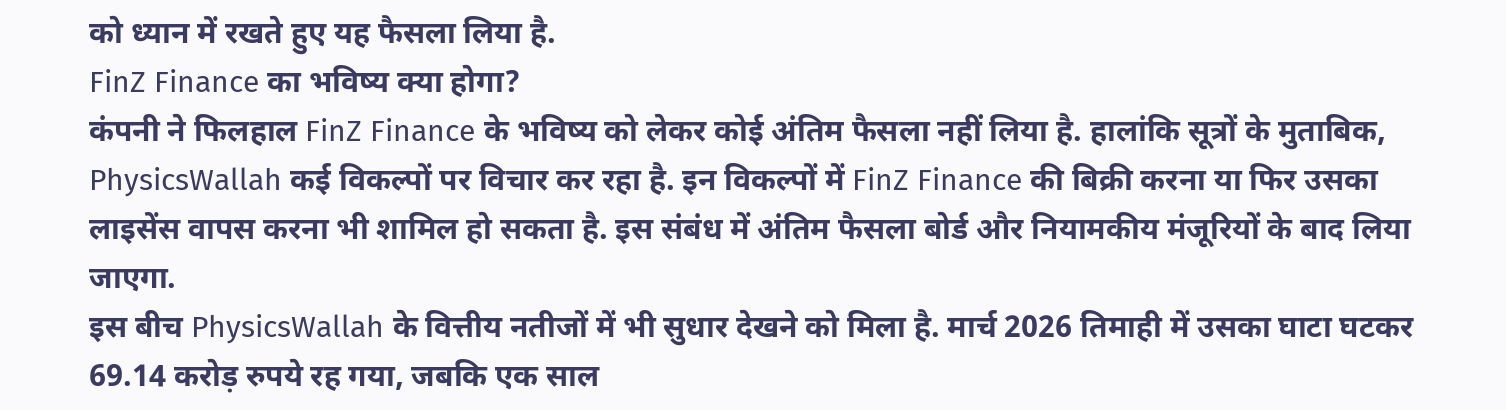को ध्यान में रखते हुए यह फैसला लिया है.
FinZ Finance का भविष्य क्या होगा?
कंपनी ने फिलहाल FinZ Finance के भविष्य को लेकर कोई अंतिम फैसला नहीं लिया है. हालांकि सूत्रों के मुताबिक, PhysicsWallah कई विकल्पों पर विचार कर रहा है. इन विकल्पों में FinZ Finance की बिक्री करना या फिर उसका लाइसेंस वापस करना भी शामिल हो सकता है. इस संबंध में अंतिम फैसला बोर्ड और नियामकीय मंजूरियों के बाद लिया जाएगा.
इस बीच PhysicsWallah के वित्तीय नतीजों में भी सुधार देखने को मिला है. मार्च 2026 तिमाही में उसका घाटा घटकर 69.14 करोड़ रुपये रह गया, जबकि एक साल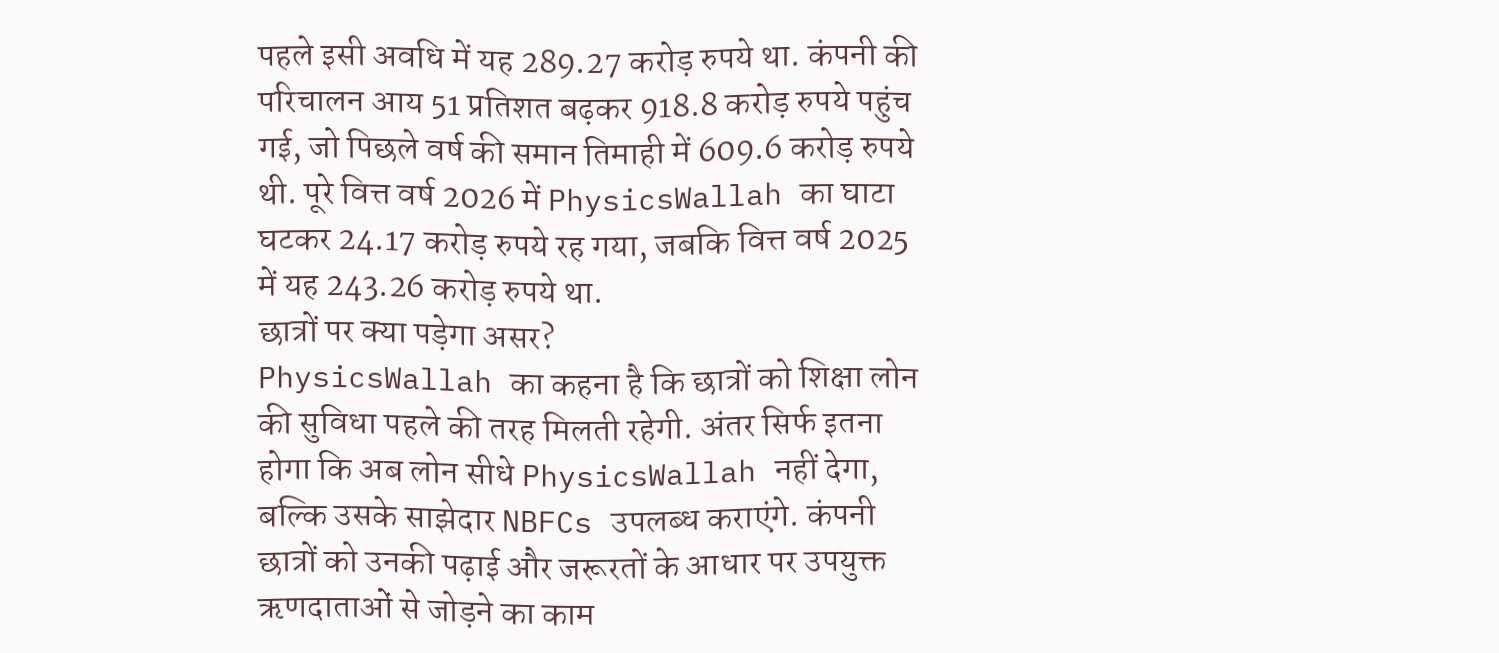पहले इसी अवधि में यह 289.27 करोड़ रुपये था. कंपनी की परिचालन आय 51 प्रतिशत बढ़कर 918.8 करोड़ रुपये पहुंच गई, जो पिछले वर्ष की समान तिमाही में 609.6 करोड़ रुपये थी. पूरे वित्त वर्ष 2026 में PhysicsWallah का घाटा घटकर 24.17 करोड़ रुपये रह गया, जबकि वित्त वर्ष 2025 में यह 243.26 करोड़ रुपये था.
छात्रों पर क्या पड़ेगा असर?
PhysicsWallah का कहना है कि छात्रों को शिक्षा लोन की सुविधा पहले की तरह मिलती रहेगी. अंतर सिर्फ इतना होगा कि अब लोन सीधे PhysicsWallah नहीं देगा, बल्कि उसके साझेदार NBFCs उपलब्ध कराएंगे. कंपनी छात्रों को उनकी पढ़ाई और जरूरतों के आधार पर उपयुक्त ऋणदाताओं से जोड़ने का काम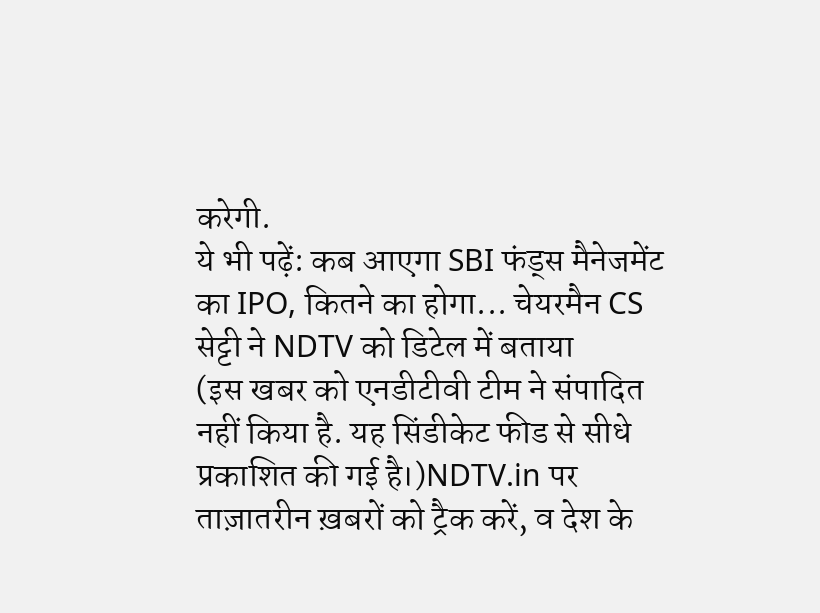करेगी.
ये भी पढ़ें: कब आएगा SBI फंड्स मैनेजमेंट का IPO, कितने का होगा... चेयरमैन CS सेट्टी ने NDTV को डिटेल में बताया
(इस खबर को एनडीटीवी टीम ने संपादित नहीं किया है. यह सिंडीकेट फीड से सीधे प्रकाशित की गई है।)NDTV.in पर ताज़ातरीन ख़बरों को ट्रैक करें, व देश के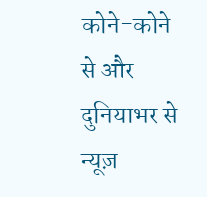कोने-कोने से और दुनियाभर से न्यूज़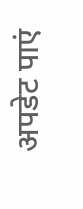अपडेट पाएं